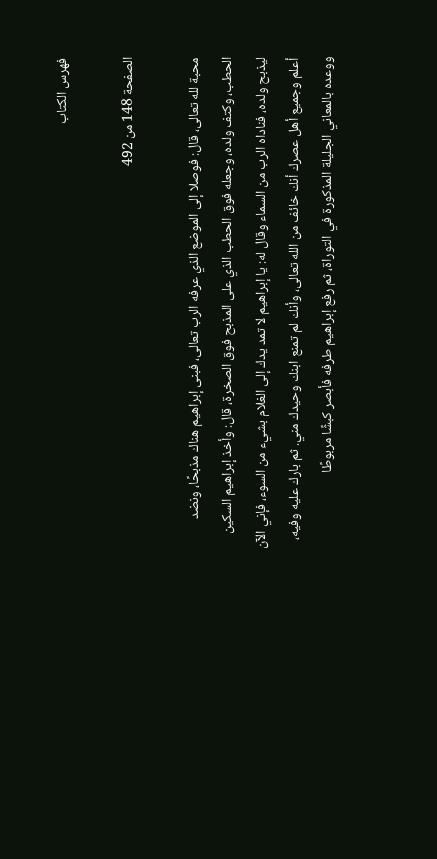فهرس الكتاب

الصفحة 148 من 492

محبة لله تعالى، قال: فوصلا إلى الموضع الذي عرفه الرب تعالى، فبنى إبراهيم هناك مذبحًا، ونضد الحطب، وكتف ولده، وجعله فوق الحطب الذي على المذبح فوق الصخرة، قال: وأخذ إبراهيم السكين ليذبح ولده، فناداه الرب من السماء وقال له: يا إبراهيم لا تمد يدك إلى الغلام بشيء من السوء، فإني الآن أعلم وجميع أهل عصرك أنك خائف من الله تعالى، وأنك لم تمنع ابنك وحيدك مني. ثم بارك عليه وفيه، ووعده بالمعاني الجليلة المذكورة في التوراة، ثم رفع إبراهيم طرفه فأبصر كبشًا مربوطًا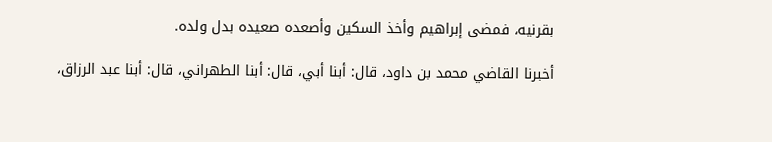بقرنيه، فمضى إبراهيم وأخذ السكين وأصعده صعيده بدل ولده.

أخبرنا القاضي محمد بن داود، قال: أبنا أبي، قال: أبنا الطهراني، قال: أبنا عبد الرزاق،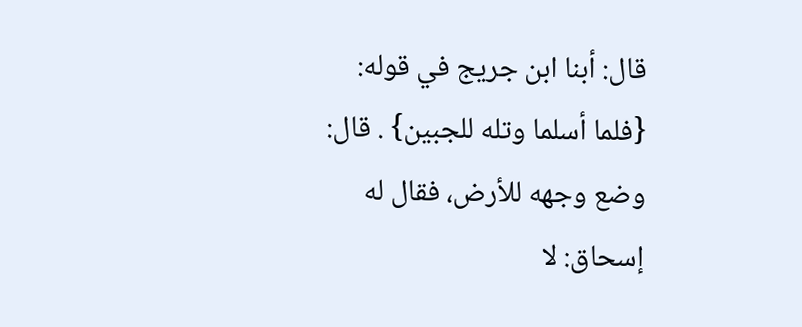قال: أبنا ابن جريج في قوله: {فلما أسلما وتله للجبين} . قال: وضع وجهه للأرض، فقال له إسحاق: لا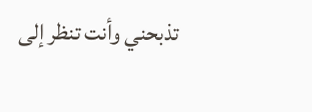تذبحني وأنت تنظر إلى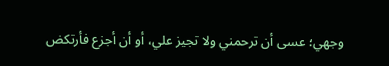وجهي؛ عسى أن ترحمني ولا تجيز علي، أو أن أجزع فأرتكض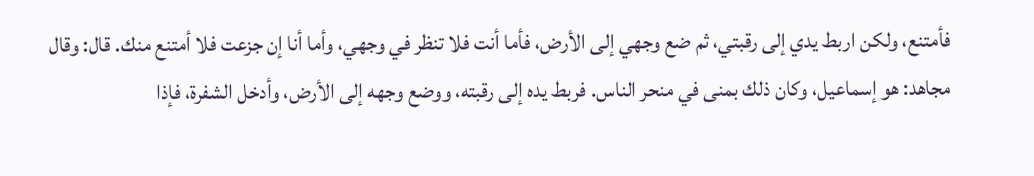فأمتنع، ولكن اربط يدي إلى رقبتي، ثم ضع وجهي إلى الأرض، فأما أنت فلا تنظر في وجهي، وأما أنا إن جزعت فلا أمتنع منك. قال: وقال مجاهد: هو إسماعيل، وكان ذلك بمنى في منحر الناس. فربط يده إلى رقبته، ووضع وجهه إلى الأرض، وأدخل الشفرة، فإذا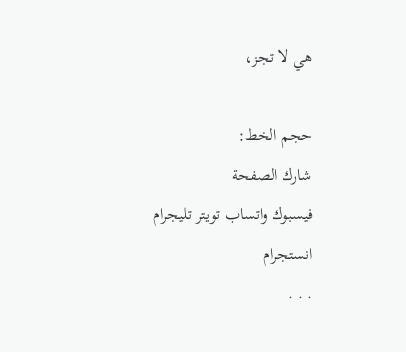هي لا تجز،

حجم الخط:
شارك الصفحة
فيسبوك واتساب تويتر تليجرام انستجرام
. . .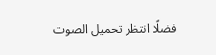فضلًا انتظر تحميل الصوت